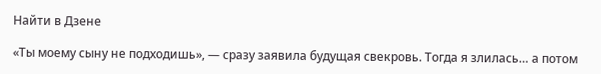Найти в Дзене

«Ты моему сыну не подходишь», — сразу заявила будущая свекровь. Тогда я злилась… а потом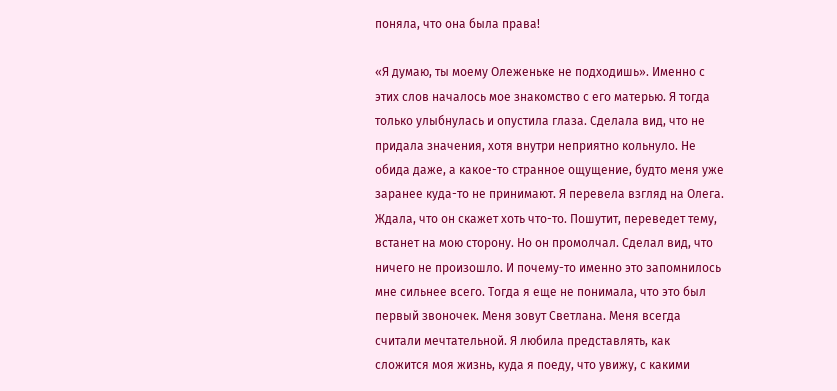поняла, что она была права!

«Я думаю, ты моему Олеженьке не подходишь». Именно с этих слов началось мое знакомство с его матерью. Я тогда только улыбнулась и опустила глаза. Сделала вид, что не придала значения, хотя внутри неприятно кольнуло. Не обида даже, а какое-то странное ощущение, будто меня уже заранее куда-то не принимают. Я перевела взгляд на Олега. Ждала, что он скажет хоть что-то. Пошутит, переведет тему, встанет на мою сторону. Но он промолчал. Сделал вид, что ничего не произошло. И почему-то именно это запомнилось мне сильнее всего. Тогда я еще не понимала, что это был первый звоночек. Меня зовут Светлана. Меня всегда считали мечтательной. Я любила представлять, как сложится моя жизнь, куда я поеду, что увижу, с какими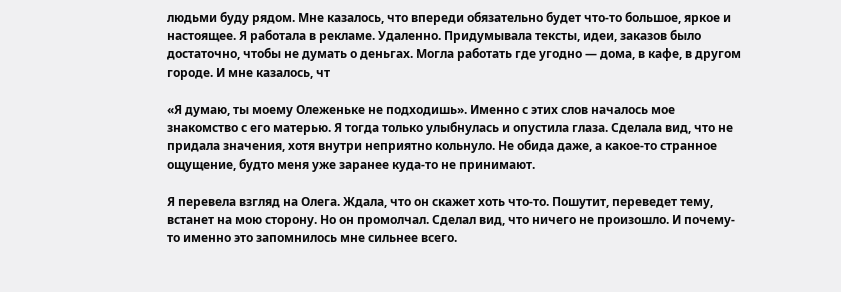людьми буду рядом. Мне казалось, что впереди обязательно будет что-то большое, яркое и настоящее. Я работала в рекламе. Удаленно. Придумывала тексты, идеи, заказов было достаточно, чтобы не думать о деньгах. Могла работать где угодно — дома, в кафе, в другом городе. И мне казалось, чт

«Я думаю, ты моему Олеженьке не подходишь». Именно с этих слов началось мое знакомство с его матерью. Я тогда только улыбнулась и опустила глаза. Сделала вид, что не придала значения, хотя внутри неприятно кольнуло. Не обида даже, а какое-то странное ощущение, будто меня уже заранее куда-то не принимают.

Я перевела взгляд на Олега. Ждала, что он скажет хоть что-то. Пошутит, переведет тему, встанет на мою сторону. Но он промолчал. Сделал вид, что ничего не произошло. И почему-то именно это запомнилось мне сильнее всего.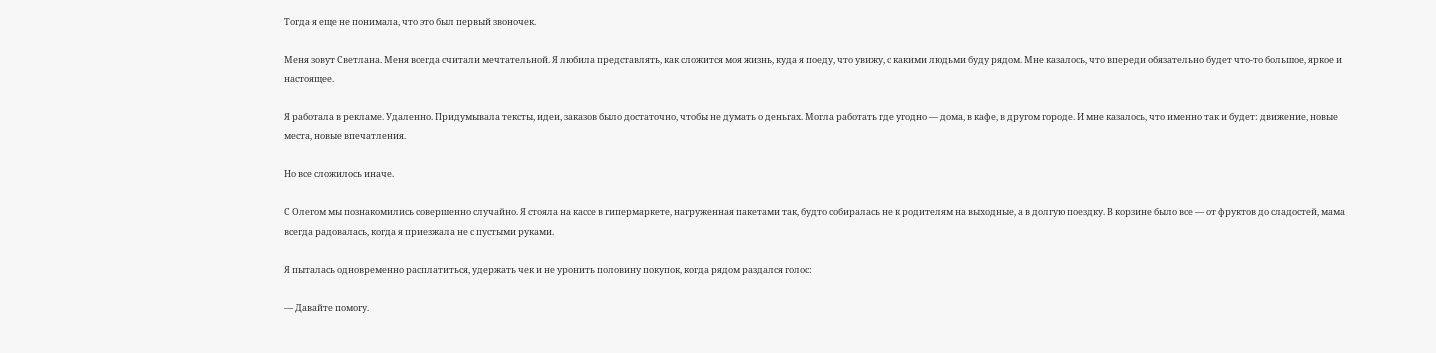Тогда я еще не понимала, что это был первый звоночек.

Меня зовут Светлана. Меня всегда считали мечтательной. Я любила представлять, как сложится моя жизнь, куда я поеду, что увижу, с какими людьми буду рядом. Мне казалось, что впереди обязательно будет что-то большое, яркое и настоящее.

Я работала в рекламе. Удаленно. Придумывала тексты, идеи, заказов было достаточно, чтобы не думать о деньгах. Могла работать где угодно — дома, в кафе, в другом городе. И мне казалось, что именно так и будет: движение, новые места, новые впечатления.

Но все сложилось иначе.

С Олегом мы познакомились совершенно случайно. Я стояла на кассе в гипермаркете, нагруженная пакетами так, будто собиралась не к родителям на выходные, а в долгую поездку. В корзине было все — от фруктов до сладостей, мама всегда радовалась, когда я приезжала не с пустыми руками.

Я пыталась одновременно расплатиться, удержать чек и не уронить половину покупок, когда рядом раздался голос:

— Давайте помогу.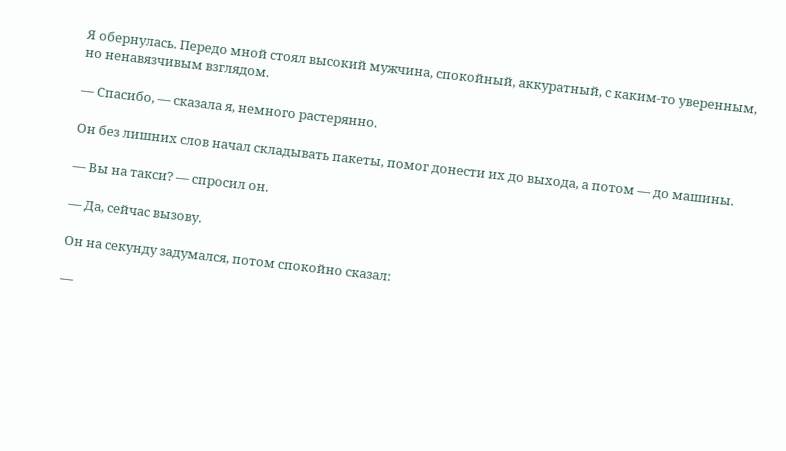Я обернулась. Передо мной стоял высокий мужчина, спокойный, аккуратный, с каким-то уверенным, но ненавязчивым взглядом.

— Спасибо, — сказала я, немного растерянно.

Он без лишних слов начал складывать пакеты, помог донести их до выхода, а потом — до машины.

— Вы на такси? — спросил он.

— Да, сейчас вызову.

Он на секунду задумался, потом спокойно сказал:

—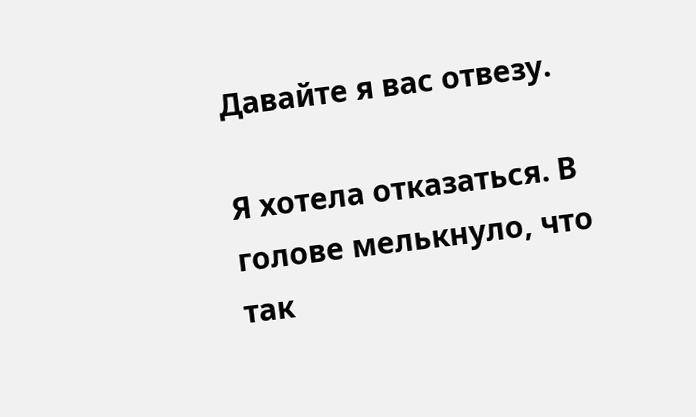Давайте я вас отвезу.

Я хотела отказаться. В голове мелькнуло, что так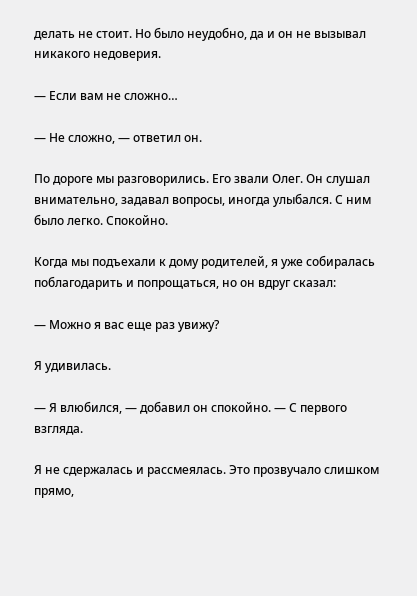делать не стоит. Но было неудобно, да и он не вызывал никакого недоверия.

— Если вам не сложно…

— Не сложно, — ответил он.

По дороге мы разговорились. Его звали Олег. Он слушал внимательно, задавал вопросы, иногда улыбался. С ним было легко. Спокойно.

Когда мы подъехали к дому родителей, я уже собиралась поблагодарить и попрощаться, но он вдруг сказал:

— Можно я вас еще раз увижу?

Я удивилась.

— Я влюбился, — добавил он спокойно. — С первого взгляда.

Я не сдержалась и рассмеялась. Это прозвучало слишком прямо,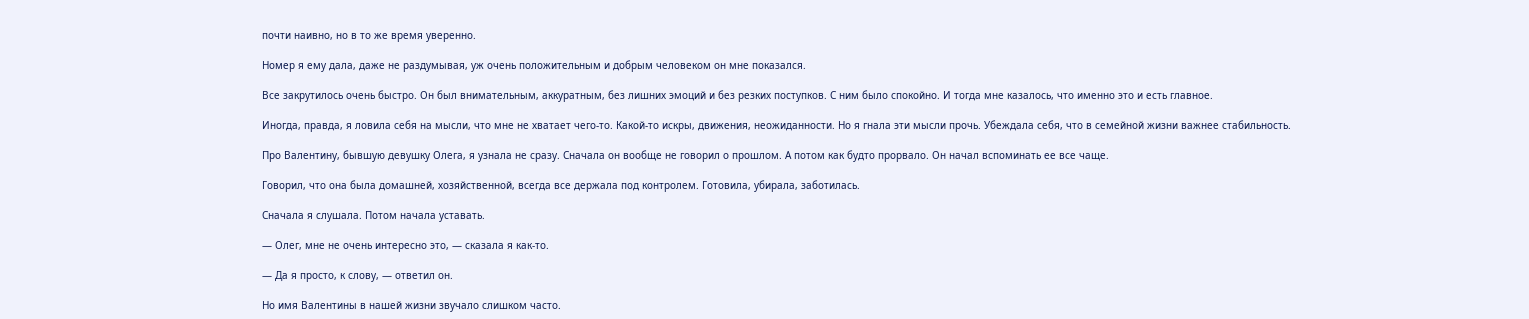почти наивно, но в то же время уверенно.

Номер я ему дала, даже не раздумывая, уж очень положительным и добрым человеком он мне показался.

Все закрутилось очень быстро. Он был внимательным, аккуратным, без лишних эмоций и без резких поступков. С ним было спокойно. И тогда мне казалось, что именно это и есть главное.

Иногда, правда, я ловила себя на мысли, что мне не хватает чего-то. Какой-то искры, движения, неожиданности. Но я гнала эти мысли прочь. Убеждала себя, что в семейной жизни важнее стабильность.

Про Валентину, бывшую девушку Олега, я узнала не сразу. Сначала он вообще не говорил о прошлом. А потом как будто прорвало. Он начал вспоминать ее все чаще.

Говорил, что она была домашней, хозяйственной, всегда все держала под контролем. Готовила, убирала, заботилась.

Сначала я слушала. Потом начала уставать.

— Олег, мне не очень интересно это, — сказала я как-то.

— Да я просто, к слову, — ответил он.

Но имя Валентины в нашей жизни звучало слишком часто.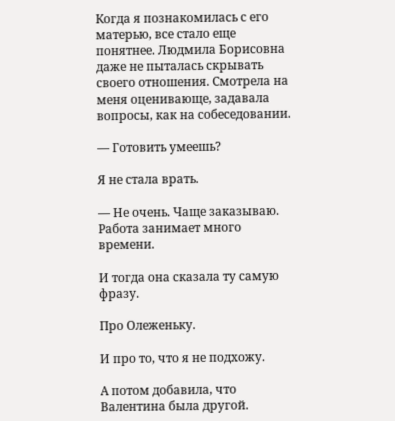Когда я познакомилась с его матерью, все стало еще понятнее. Людмила Борисовна даже не пыталась скрывать своего отношения. Смотрела на меня оценивающе, задавала вопросы, как на собеседовании.

— Готовить умеешь?

Я не стала врать.

— Не очень. Чаще заказываю. Работа занимает много времени.

И тогда она сказала ту самую фразу.

Про Олеженьку.

И про то, что я не подхожу.

А потом добавила, что Валентина была другой.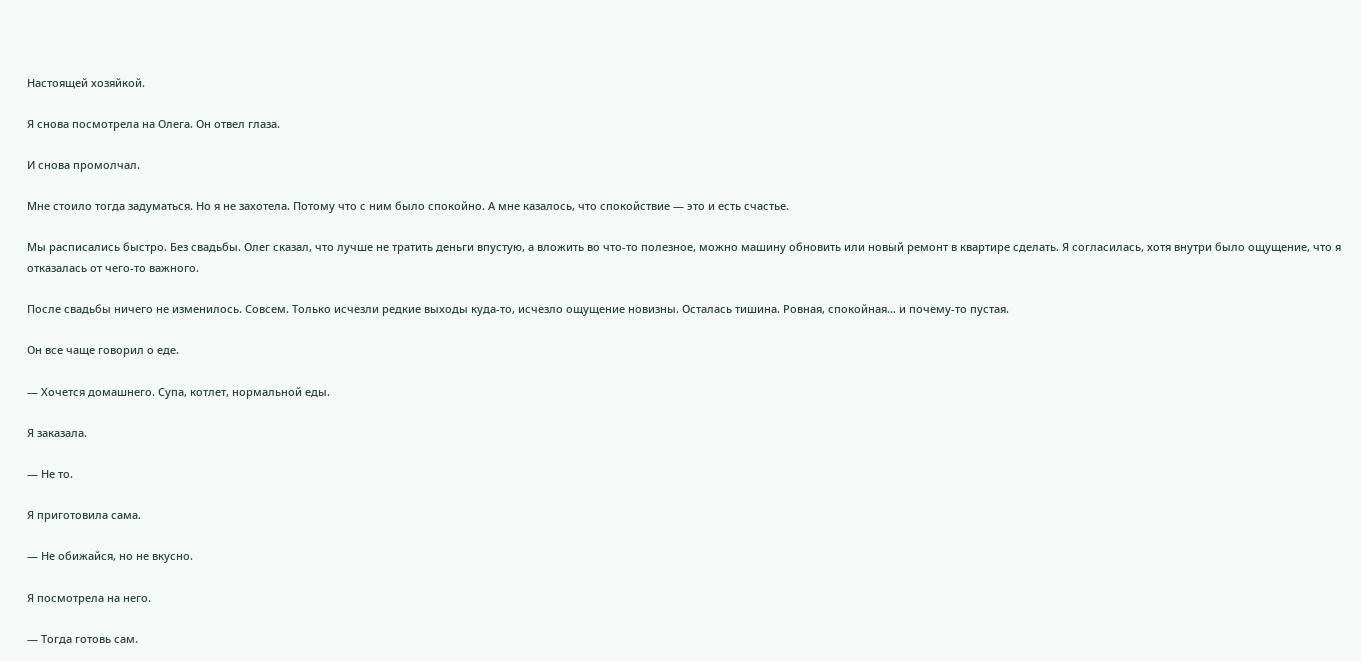Настоящей хозяйкой.

Я снова посмотрела на Олега. Он отвел глаза.

И снова промолчал.

Мне стоило тогда задуматься. Но я не захотела. Потому что с ним было спокойно. А мне казалось, что спокойствие — это и есть счастье.

Мы расписались быстро. Без свадьбы. Олег сказал, что лучше не тратить деньги впустую, а вложить во что-то полезное, можно машину обновить или новый ремонт в квартире сделать. Я согласилась, хотя внутри было ощущение, что я отказалась от чего-то важного.

После свадьбы ничего не изменилось. Совсем. Только исчезли редкие выходы куда-то, исчезло ощущение новизны. Осталась тишина. Ровная, спокойная… и почему-то пустая.

Он все чаще говорил о еде.

— Хочется домашнего. Супа, котлет, нормальной еды.

Я заказала.

— Не то.

Я приготовила сама.

— Не обижайся, но не вкусно.

Я посмотрела на него.

— Тогда готовь сам.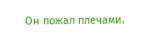Он пожал плечами.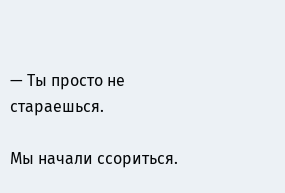— Ты просто не стараешься.

Мы начали ссориться.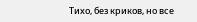Тихо, без криков, но все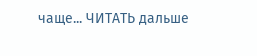чаще... ЧИТАТЬ дальше